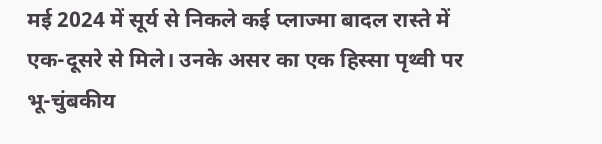मई 2024 में सूर्य से निकले कई प्लाज्मा बादल रास्ते में एक-दूसरे से मिले। उनके असर का एक हिस्सा पृथ्वी पर भू-चुंबकीय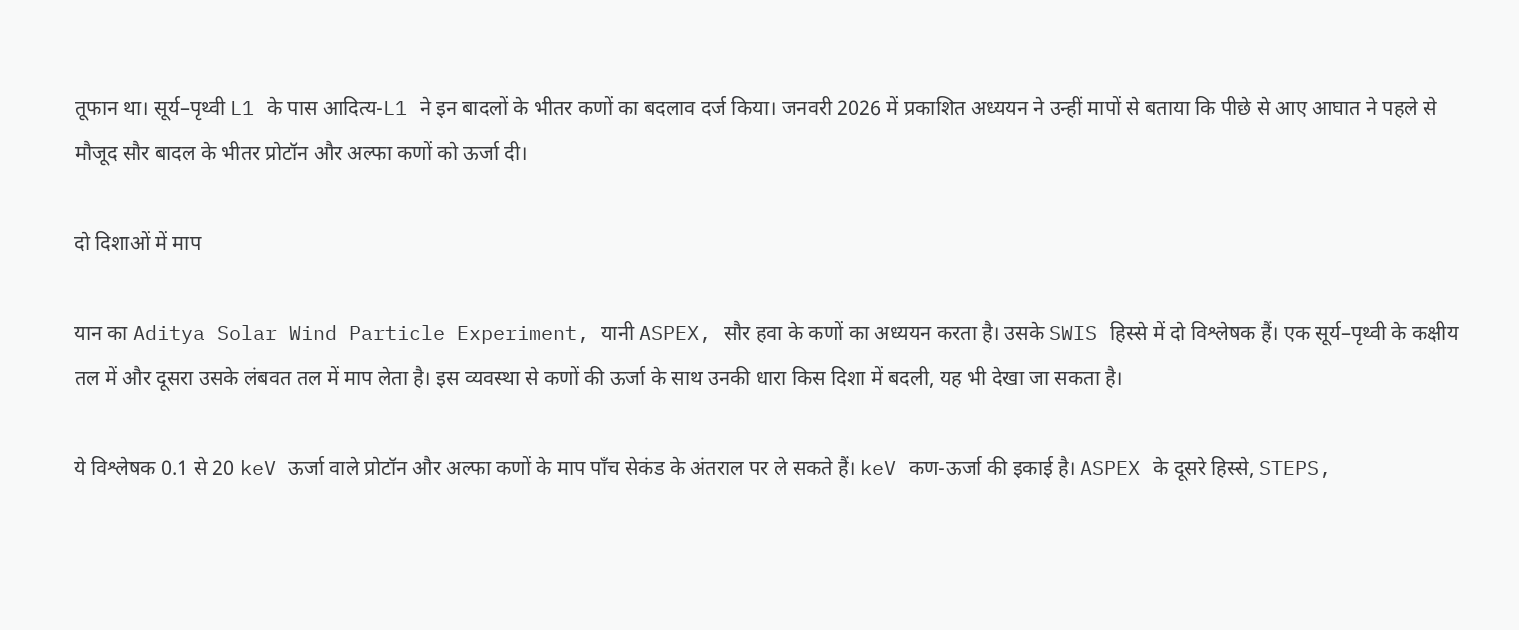तूफान था। सूर्य–पृथ्वी L1 के पास आदित्य-L1 ने इन बादलों के भीतर कणों का बदलाव दर्ज किया। जनवरी 2026 में प्रकाशित अध्ययन ने उन्हीं मापों से बताया कि पीछे से आए आघात ने पहले से मौजूद सौर बादल के भीतर प्रोटॉन और अल्फा कणों को ऊर्जा दी।

दो दिशाओं में माप

यान का Aditya Solar Wind Particle Experiment, यानी ASPEX, सौर हवा के कणों का अध्ययन करता है। उसके SWIS हिस्से में दो विश्लेषक हैं। एक सूर्य–पृथ्वी के कक्षीय तल में और दूसरा उसके लंबवत तल में माप लेता है। इस व्यवस्था से कणों की ऊर्जा के साथ उनकी धारा किस दिशा में बदली, यह भी देखा जा सकता है।

ये विश्लेषक 0.1 से 20 keV ऊर्जा वाले प्रोटॉन और अल्फा कणों के माप पाँच सेकंड के अंतराल पर ले सकते हैं। keV कण-ऊर्जा की इकाई है। ASPEX के दूसरे हिस्से, STEPS,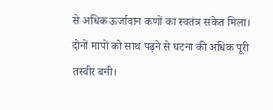से अधिक ऊर्जावान कणों का स्वतंत्र संकेत मिला। दोनों मापों को साथ पढ़ने से घटना की अधिक पूरी तस्वीर बनी।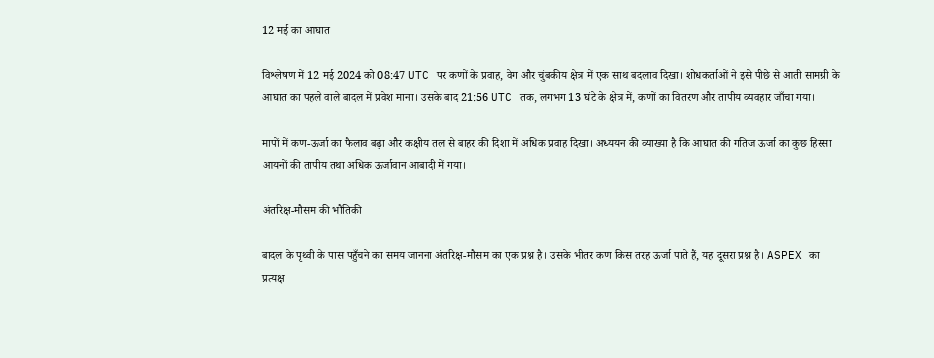12 मई का आघात

विश्लेषण में 12 मई 2024 को 08:47 UTC पर कणों के प्रवाह, वेग और चुंबकीय क्षेत्र में एक साथ बदलाव दिखा। शोधकर्ताओं ने इसे पीछे से आती सामग्री के आघात का पहले वाले बादल में प्रवेश माना। उसके बाद 21:56 UTC तक, लगभग 13 घंटे के क्षेत्र में, कणों का वितरण और तापीय व्यवहार जाँचा गया।

मापों में कण-ऊर्जा का फैलाव बढ़ा और कक्षीय तल से बाहर की दिशा में अधिक प्रवाह दिखा। अध्ययन की व्याख्या है कि आघात की गतिज ऊर्जा का कुछ हिस्सा आयनों की तापीय तथा अधिक ऊर्जावान आबादी में गया।

अंतरिक्ष-मौसम की भौतिकी

बादल के पृथ्वी के पास पहुँचने का समय जानना अंतरिक्ष-मौसम का एक प्रश्न है। उसके भीतर कण किस तरह ऊर्जा पाते हैं, यह दूसरा प्रश्न है। ASPEX का प्रत्यक्ष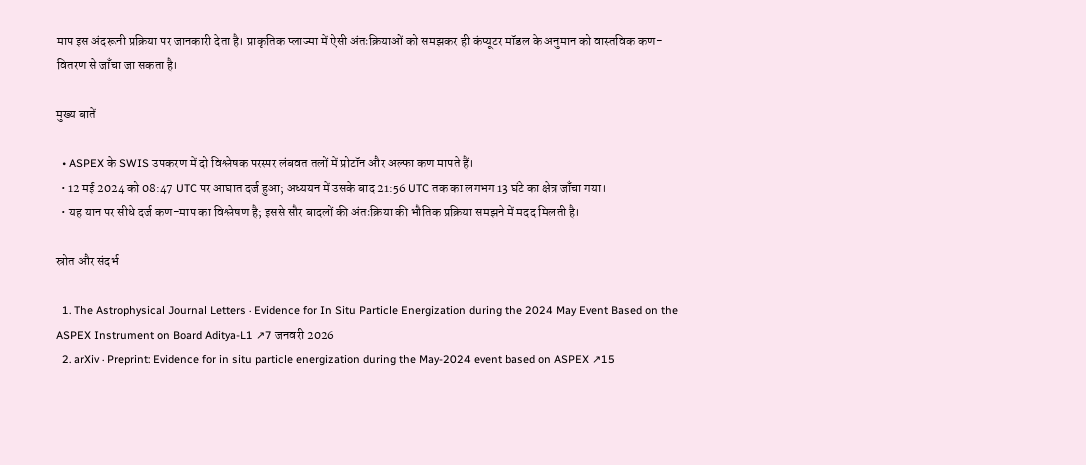माप इस अंदरूनी प्रक्रिया पर जानकारी देता है। प्राकृतिक प्लाज्मा में ऐसी अंतःक्रियाओं को समझकर ही कंप्यूटर मॉडल के अनुमान को वास्तविक कण-वितरण से जाँचा जा सकता है।

मुख्य बातें

  • ASPEX के SWIS उपकरण में दो विश्लेषक परस्पर लंबवत तलों में प्रोटॉन और अल्फा कण मापते हैं।
  • 12 मई 2024 को 08:47 UTC पर आघात दर्ज हुआ; अध्ययन में उसके बाद 21:56 UTC तक का लगभग 13 घंटे का क्षेत्र जाँचा गया।
  • यह यान पर सीधे दर्ज कण-माप का विश्लेषण है; इससे सौर बादलों की अंतःक्रिया की भौतिक प्रक्रिया समझने में मदद मिलती है।

स्रोत और संदर्भ

  1. The Astrophysical Journal Letters · Evidence for In Situ Particle Energization during the 2024 May Event Based on the ASPEX Instrument on Board Aditya-L1 ↗7 जनवरी 2026
  2. arXiv · Preprint: Evidence for in situ particle energization during the May-2024 event based on ASPEX ↗15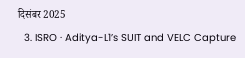दिसंबर 2025
  3. ISRO · Aditya-L1’s SUIT and VELC Capture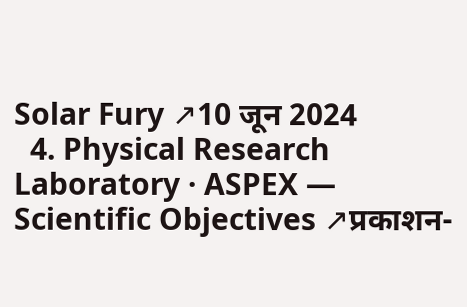Solar Fury ↗10 जून 2024
  4. Physical Research Laboratory · ASPEX — Scientific Objectives ↗प्रकाशन-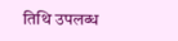तिथि उपलब्ध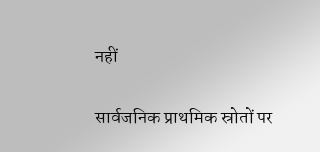नहीं

सार्वजनिक प्राथमिक स्रोतों पर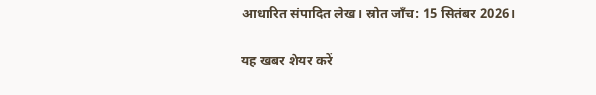आधारित संपादित लेख। स्रोत जाँच: 15 सितंबर 2026।

यह खबर शेयर करें